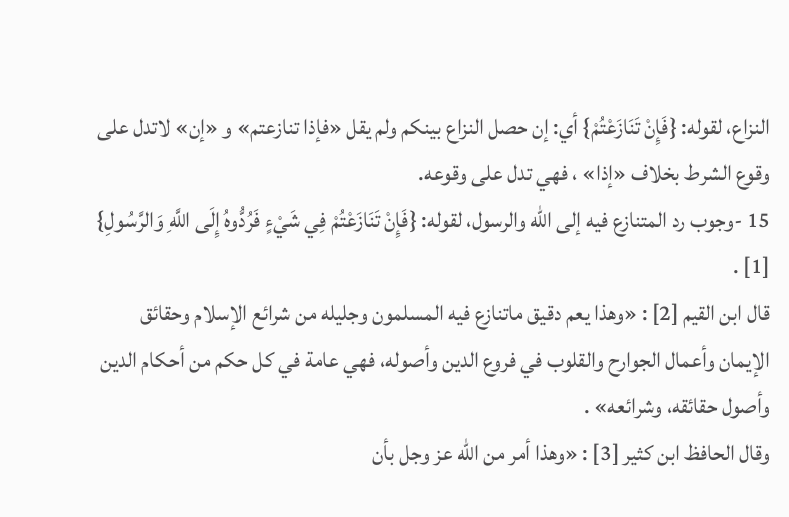النزاع، لقوله: {فَإِنْ تَنَازَعْتُمْ} أي: إن حصل النزاع بينكم ولم يقل «فإذا تنازعتم» و «إن» لاتدل على وقوع الشرط بخلاف «إذا» ، فهي تدل على وقوعه.
15 -وجوب رد المتنازع فيه إلى الله والرسول، لقوله: {فَإِنْ تَنَازَعْتُمْ فِي شَيْءٍ فَرُدُّوهُ إِلَى اللَّهِ وَالرَّسُولِ} [1] .
قال ابن القيم [2] : «وهذا يعم دقيق ماتنازع فيه المسلمون وجليله من شرائع الإسلام وحقائق الإيمان وأعمال الجوارح والقلوب في فروع الدين وأصوله، فهي عامة في كل حكم من أحكام الدين وأصول حقائقه، وشرائعه» .
وقال الحافظ ابن كثير [3] : «وهذا أمر من الله عز وجل بأن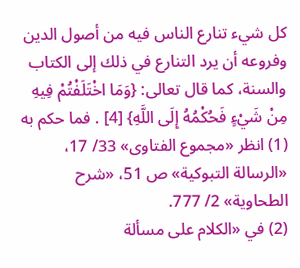كل شيء تنارع الناس فيه من أصول الدين وفروعه أن يرد التنارع في ذلك إلى الكتاب والسنة، كما قال تعالى: {وَمَا اخْتَلَفْتُمْ فِيهِ مِنْ شَيْءٍ فَحُكْمُهُ إِلَى اللَّهِ} [4] . فما حكم به
(1) انظر «مجموع الفتاوى» 33/ 17، «الرسالة التبوكية» ص 51، «شرح الطحاوية» 2/ 777.
(2) في «الكلام على مسألة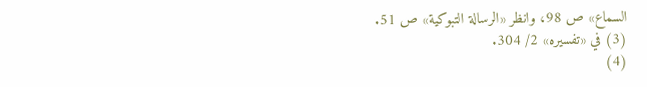السماع» ص 98، وانظر «الرسالة التبوكية» ص 51.
(3) في «تفسيره» 2/ 304.
(4)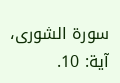سورة الشورى، آية: 10.